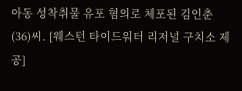아동 성착취물 유포 혐의로 체포된 김인춘(36)씨. [웨스턴 타이드워터 리저널 구치소 제공]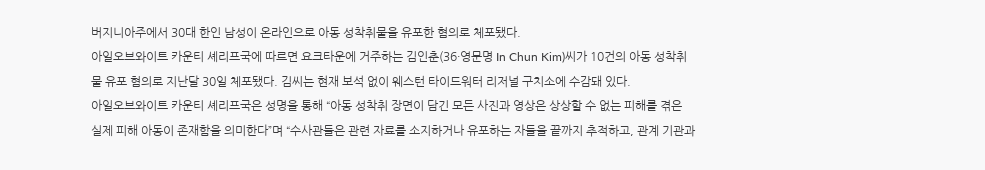버지니아주에서 30대 한인 남성이 온라인으로 아동 성착취물을 유포한 혐의로 체포됐다.
아일오브와이트 카운티 셰리프국에 따르면 요크타운에 거주하는 김인춘(36·영문명 In Chun Kim)씨가 10건의 아동 성착취물 유포 혐의로 지난달 30일 체포됐다. 김씨는 현재 보석 없이 웨스턴 타이드워터 리저널 구치소에 수감돼 있다.
아일오브와이트 카운티 셰리프국은 성명을 통해 “아동 성착취 장면이 담긴 모든 사진과 영상은 상상할 수 없는 피해를 겪은 실제 피해 아동이 존재함을 의미한다”며 “수사관들은 관련 자료를 소지하거나 유포하는 자들을 끝까지 추적하고, 관계 기관과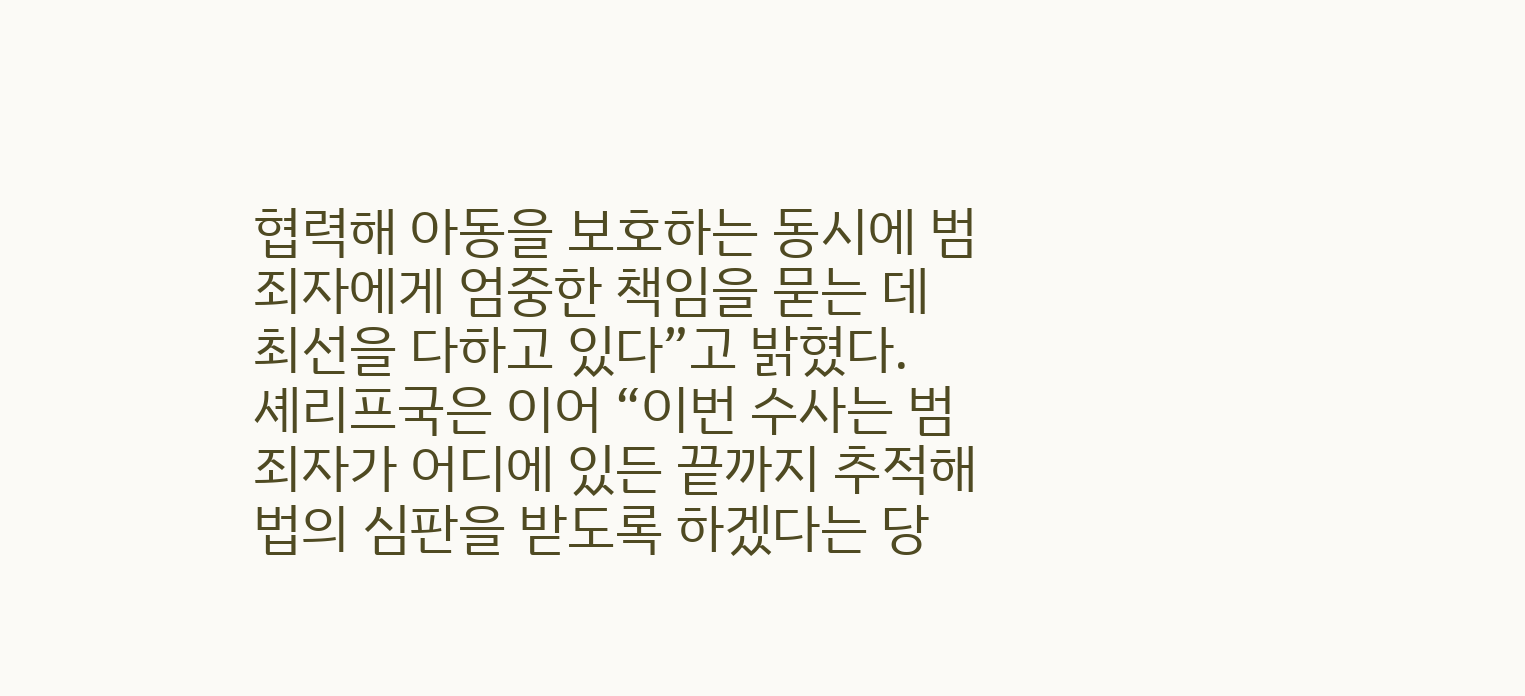협력해 아동을 보호하는 동시에 범죄자에게 엄중한 책임을 묻는 데 최선을 다하고 있다”고 밝혔다.
셰리프국은 이어 “이번 수사는 범죄자가 어디에 있든 끝까지 추적해 법의 심판을 받도록 하겠다는 당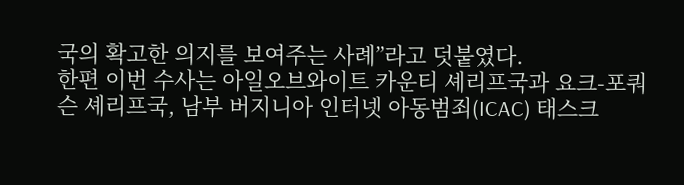국의 확고한 의지를 보여주는 사례”라고 덧붙였다.
한편 이번 수사는 아일오브와이트 카운티 셰리프국과 요크-포쿼슨 셰리프국, 남부 버지니아 인터넷 아동범죄(ICAC) 태스크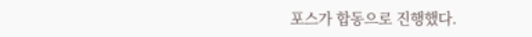포스가 합동으로 진행했다.